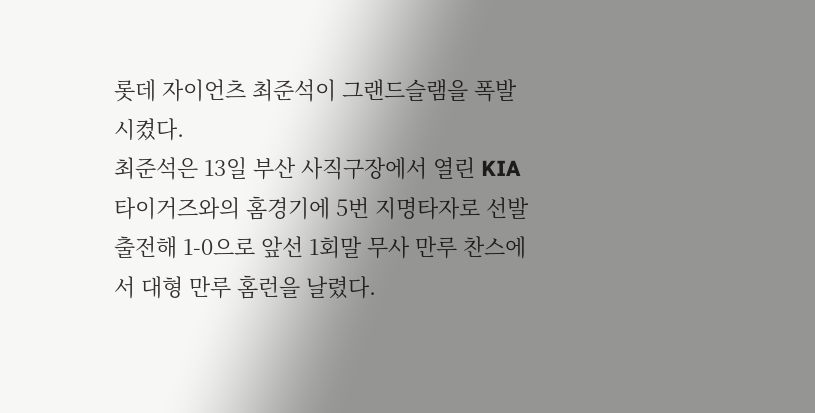롯데 자이언츠 최준석이 그랜드슬램을 폭발시켰다.
최준석은 13일 부산 사직구장에서 열린 KIA 타이거즈와의 홈경기에 5번 지명타자로 선발 출전해 1-0으로 앞선 1회말 무사 만루 찬스에서 대형 만루 홈런을 날렸다.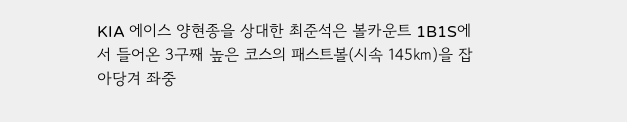KIA 에이스 양현종을 상대한 최준석은 볼카운트 1B1S에서 들어온 3구째 높은 코스의 패스트볼(시속 145㎞)을 잡아당겨 좌중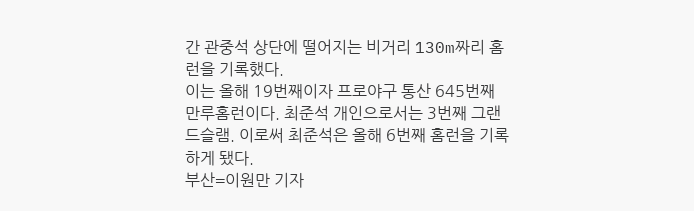간 관중석 상단에 떨어지는 비거리 130m짜리 홈런을 기록했다.
이는 올해 19번째이자 프로야구 통산 645번째 만루홈런이다. 최준석 개인으로서는 3번째 그랜드슬램. 이로써 최준석은 올해 6번째 홈런을 기록하게 됐다.
부산=이원만 기자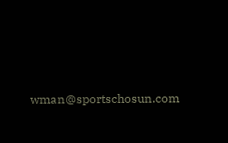wman@sportschosun.com